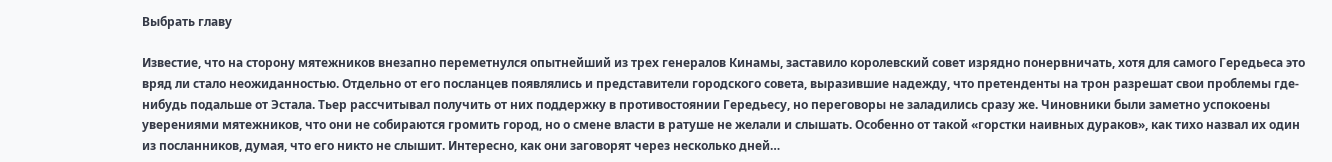Выбрать главу

Известие, что на сторону мятежников внезапно переметнулся опытнейший из трех генералов Кинамы, заставило королевский совет изрядно понервничать, хотя для самого Гередьеса это вряд ли стало неожиданностью. Отдельно от его посланцев появлялись и представители городского совета, выразившие надежду, что претенденты на трон разрешат свои проблемы где-нибудь подальше от Эстала. Тьер рассчитывал получить от них поддержку в противостоянии Гередьесу, но переговоры не заладились сразу же. Чиновники были заметно успокоены уверениями мятежников, что они не собираются громить город, но о смене власти в ратуше не желали и слышать. Особенно от такой «горстки наивных дураков», как тихо назвал их один из посланников, думая, что его никто не слышит. Интересно, как они заговорят через несколько дней…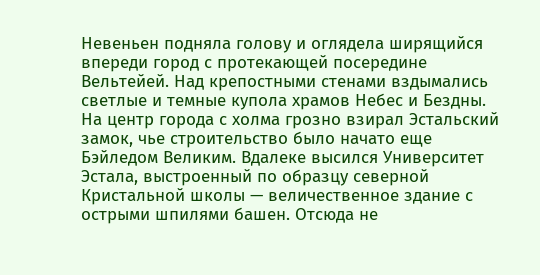Невеньен подняла голову и оглядела ширящийся впереди город с протекающей посередине Вельтейей. Над крепостными стенами вздымались светлые и темные купола храмов Небес и Бездны. На центр города с холма грозно взирал Эстальский замок, чье строительство было начато еще Бэйледом Великим. Вдалеке высился Университет Эстала, выстроенный по образцу северной Кристальной школы — величественное здание с острыми шпилями башен. Отсюда не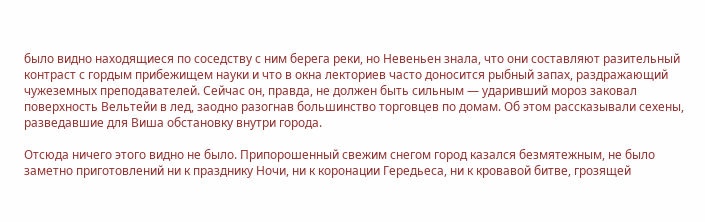было видно находящиеся по соседству с ним берега реки, но Невеньен знала, что они составляют разительный контраст с гордым прибежищем науки и что в окна лекториев часто доносится рыбный запах, раздражающий чужеземных преподавателей. Сейчас он, правда, не должен быть сильным — ударивший мороз заковал поверхность Вельтейи в лед, заодно разогнав большинство торговцев по домам. Об этом рассказывали сехены, разведавшие для Виша обстановку внутри города.

Отсюда ничего этого видно не было. Припорошенный свежим снегом город казался безмятежным, не было заметно приготовлений ни к празднику Ночи, ни к коронации Гередьеса, ни к кровавой битве, грозящей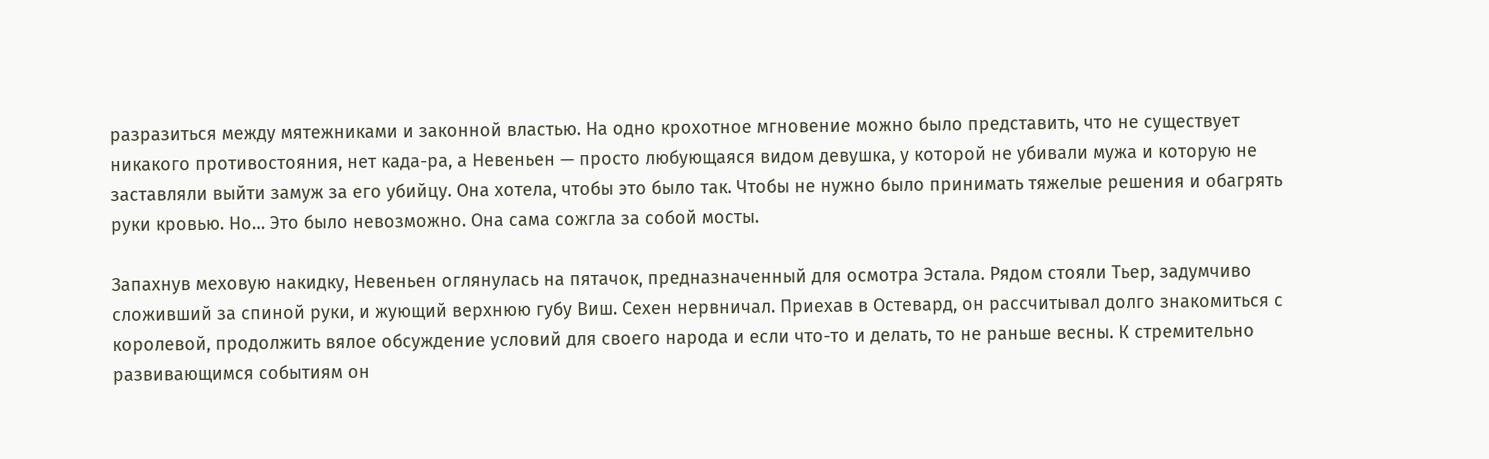разразиться между мятежниками и законной властью. На одно крохотное мгновение можно было представить, что не существует никакого противостояния, нет када-ра, а Невеньен — просто любующаяся видом девушка, у которой не убивали мужа и которую не заставляли выйти замуж за его убийцу. Она хотела, чтобы это было так. Чтобы не нужно было принимать тяжелые решения и обагрять руки кровью. Но… Это было невозможно. Она сама сожгла за собой мосты.

Запахнув меховую накидку, Невеньен оглянулась на пятачок, предназначенный для осмотра Эстала. Рядом стояли Тьер, задумчиво сложивший за спиной руки, и жующий верхнюю губу Виш. Сехен нервничал. Приехав в Остевард, он рассчитывал долго знакомиться с королевой, продолжить вялое обсуждение условий для своего народа и если что-то и делать, то не раньше весны. К стремительно развивающимся событиям он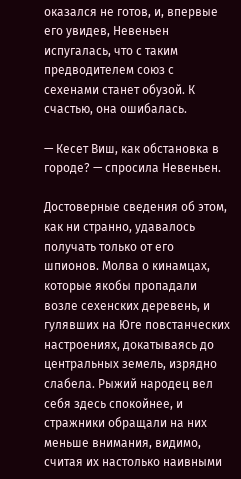оказался не готов, и, впервые его увидев, Невеньен испугалась, что с таким предводителем союз с сехенами станет обузой. К счастью, она ошибалась.

— Кесет Виш, как обстановка в городе? — спросила Невеньен.

Достоверные сведения об этом, как ни странно, удавалось получать только от его шпионов. Молва о кинамцах, которые якобы пропадали возле сехенских деревень, и гулявших на Юге повстанческих настроениях, докатываясь до центральных земель, изрядно слабела. Рыжий народец вел себя здесь спокойнее, и стражники обращали на них меньше внимания, видимо, считая их настолько наивными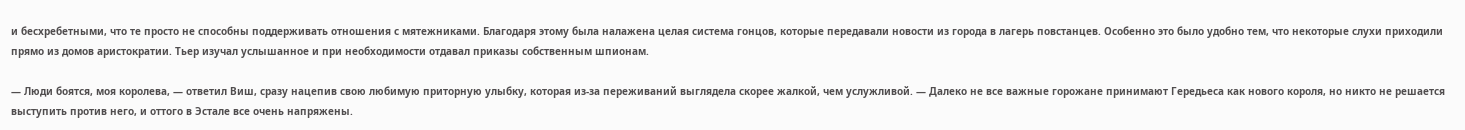и бесхребетными, что те просто не способны поддерживать отношения с мятежниками. Благодаря этому была налажена целая система гонцов, которые передавали новости из города в лагерь повстанцев. Особенно это было удобно тем, что некоторые слухи приходили прямо из домов аристократии. Тьер изучал услышанное и при необходимости отдавал приказы собственным шпионам.

— Люди боятся, моя королева, — ответил Виш, сразу нацепив свою любимую приторную улыбку, которая из-за переживаний выглядела скорее жалкой, чем услужливой. — Далеко не все важные горожане принимают Гередьеса как нового короля, но никто не решается выступить против него, и оттого в Эстале все очень напряжены.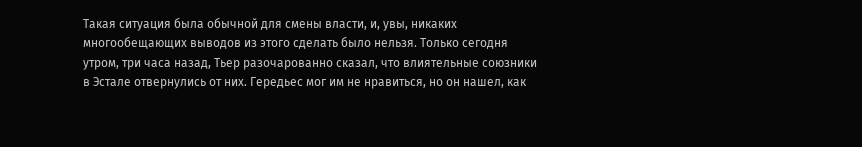Такая ситуация была обычной для смены власти, и, увы, никаких многообещающих выводов из этого сделать было нельзя. Только сегодня утром, три часа назад, Тьер разочарованно сказал, что влиятельные союзники в Эстале отвернулись от них. Гередьес мог им не нравиться, но он нашел, как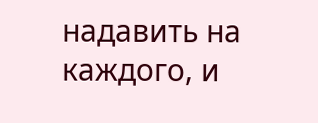надавить на каждого, и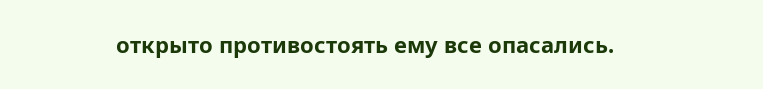открыто противостоять ему все опасались.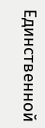Единственной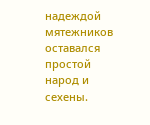надеждой мятежников оставался простой народ и сехены.